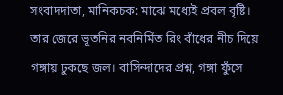সংবাদদাতা, মানিকচক: মাঝে মধ্যেই প্রবল বৃষ্টি। তার জেরে ভূতনির নবনির্মিত রিং বাঁধের নীচ দিয়ে গঙ্গায় ঢুকছে জল। বাসিন্দাদের প্রশ্ন, গঙ্গা ফুঁসে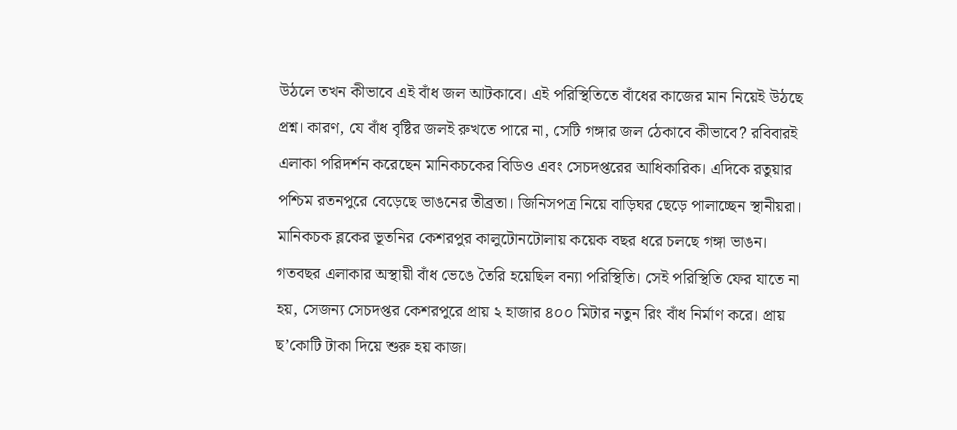উঠলে তখন কীভাবে এই বাঁধ জল আটকাবে। এই পরিস্থিতিতে বাঁধের কাজের মান নিয়েই উঠছে প্রশ্ন। কারণ, যে বাঁধ বৃষ্টির জলই রুখতে পারে না, সেটি গঙ্গার জল ঠেকাবে কীভাবে? রবিবারই এলাকা পরিদর্শন করেছেন মানিকচকের বিডিও এবং সেচদপ্তরের আধিকারিক। এদিকে রতুয়ার পশ্চিম রতনপুরে বেড়েছে ভাঙনের তীব্রতা। জিনিসপত্র নিয়ে বাড়িঘর ছেড়ে পালাচ্ছেন স্থানীয়রা।
মানিকচক ব্লকের ভূতনির কেশরপুর কালুটোনটোলায় কয়েক বছর ধরে চলছে গঙ্গা ভাঙন। গতবছর এলাকার অস্থায়ী বাঁধ ভেঙে তৈরি হয়েছিল বন্যা পরিস্থিতি। সেই পরিস্থিতি ফের যাতে না হয়, সেজন্য সেচদপ্তর কেশরপুরে প্রায় ২ হাজার ৪০০ মিটার নতুন রিং বাঁধ নির্মাণ করে। প্রায় ছ’কোটি টাকা দিয়ে শুরু হয় কাজ।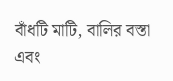বাঁধটি মাটি, বালির বস্তা এবং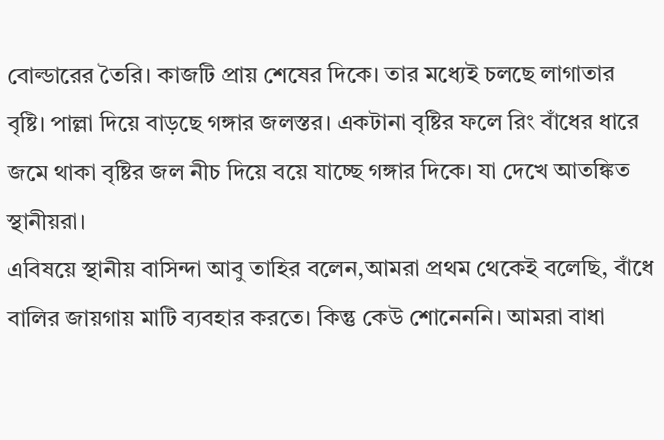বোল্ডারের তৈরি। কাজটি প্রায় শেষের দিকে। তার মধ্যেই চলছে লাগাতার বৃষ্টি। পাল্লা দিয়ে বাড়ছে গঙ্গার জলস্তর। একটানা বৃষ্টির ফলে রিং বাঁধের ধারে জমে থাকা বৃষ্টির জল নীচ দিয়ে বয়ে যাচ্ছে গঙ্গার দিকে। যা দেখে আতঙ্কিত স্থানীয়রা।
এবিষয়ে স্থানীয় বাসিন্দা আবু তাহির বলেন,আমরা প্রথম থেকেই বলেছি, বাঁধে বালির জায়গায় মাটি ব্যবহার করতে। কিন্তু কেউ শোনেননি। আমরা বাধা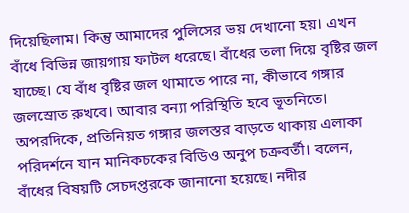দিয়েছিলাম। কিন্তু আমাদের পুলিসের ভয় দেখানো হয়। এখন বাঁধে বিভিন্ন জায়গায় ফাটল ধরেছে। বাঁধের তলা দিয়ে বৃষ্টির জল যাচ্ছে। যে বাঁধ বৃষ্টির জল থামাতে পারে না, কীভাবে গঙ্গার জলস্রোত রুখবে। আবার বন্যা পরিস্থিতি হবে ভূতনিতে।
অপরদিকে, প্রতিনিয়ত গঙ্গার জলস্তর বাড়তে থাকায় এলাকা পরিদর্শনে যান মানিকচকের বিডিও অনুপ চক্রবর্তী। বলেন, বাঁধের বিষয়টি সেচদপ্তরকে জানানো হয়েছে। নদীর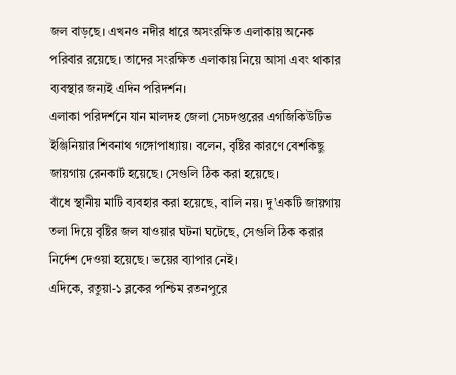জল বাড়ছে। এখনও নদীর ধারে অসংরক্ষিত এলাকায় অনেক পরিবার রয়েছে। তাদের সংরক্ষিত এলাকায় নিয়ে আসা এবং থাকার ব্যবস্থার জন্যই এদিন পরিদর্শন।
এলাকা পরিদর্শনে যান মালদহ জেলা সেচদপ্তরের এগজিকিউটিভ ইঞ্জিনিয়ার শিবনাথ গঙ্গোপাধ্যায়। বলেন, বৃষ্টির কারণে বেশকিছু জায়গায় রেনকার্ট হয়েছে। সেগুলি ঠিক করা হয়েছে।
বাঁধে স্থানীয় মাটি ব্যবহার করা হয়েছে, বালি নয়। দু’একটি জায়গায় তলা দিয়ে বৃষ্টির জল যাওয়ার ঘটনা ঘটেছে, সেগুলি ঠিক করার নির্দেশ দেওয়া হয়েছে। ভয়ের ব্যাপার নেই।
এদিকে, রতুয়া-১ ব্লকের পশ্চিম রতনপুরে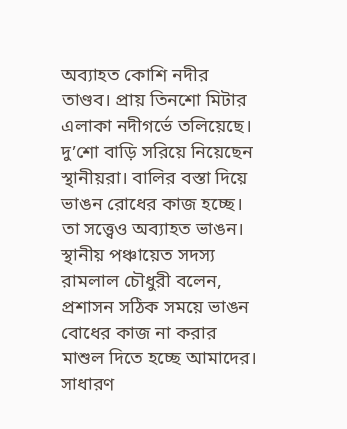অব্যাহত কোশি নদীর তাণ্ডব। প্রায় তিনশো মিটার এলাকা নদীগর্ভে তলিয়েছে। দু’শো বাড়ি সরিয়ে নিয়েছেন স্থানীয়রা। বালির বস্তা দিয়ে ভাঙন রোধের কাজ হচ্ছে। তা সত্ত্বেও অব্যাহত ভাঙন। স্থানীয় পঞ্চায়েত সদস্য রামলাল চৌধুরী বলেন, প্রশাসন সঠিক সময়ে ভাঙন বোধের কাজ না করার মাশুল দিতে হচ্ছে আমাদের। সাধারণ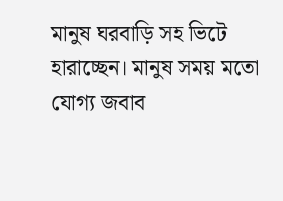মানুষ ঘরবাড়ি সহ ভিটে হারাচ্ছেন। মানুষ সময় মতো যোগ্য জবাব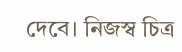দেবে। নিজস্ব চিত্র